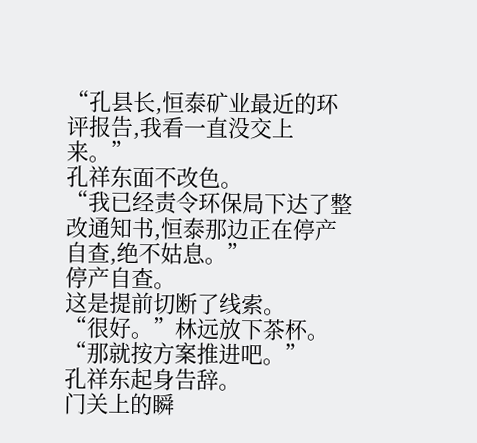“孔县长,恒泰矿业最近的环评报告,我看一直没交上来。”
孔祥东面不改色。
“我已经责令环保局下达了整改通知书,恒泰那边正在停产自查,绝不姑息。”
停产自查。
这是提前切断了线索。
“很好。”林远放下茶杯。“那就按方案推进吧。”
孔祥东起身告辞。
门关上的瞬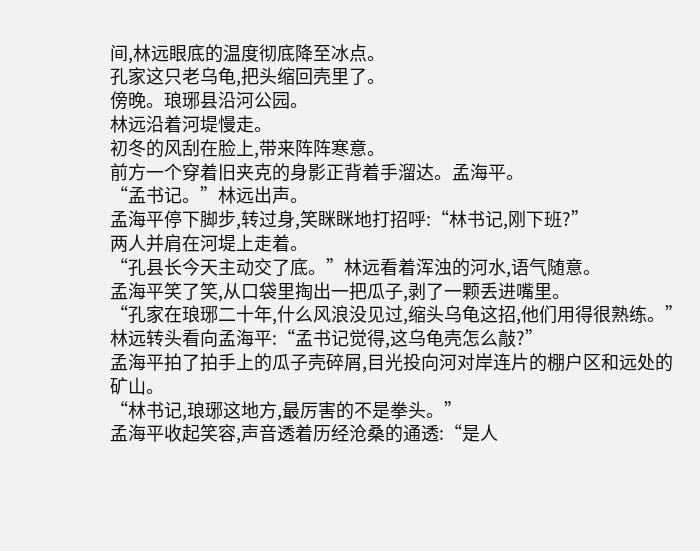间,林远眼底的温度彻底降至冰点。
孔家这只老乌龟,把头缩回壳里了。
傍晚。琅琊县沿河公园。
林远沿着河堤慢走。
初冬的风刮在脸上,带来阵阵寒意。
前方一个穿着旧夹克的身影正背着手溜达。孟海平。
“孟书记。”林远出声。
孟海平停下脚步,转过身,笑眯眯地打招呼:“林书记,刚下班?”
两人并肩在河堤上走着。
“孔县长今天主动交了底。”林远看着浑浊的河水,语气随意。
孟海平笑了笑,从口袋里掏出一把瓜子,剥了一颗丢进嘴里。
“孔家在琅琊二十年,什么风浪没见过,缩头乌龟这招,他们用得很熟练。”
林远转头看向孟海平:“孟书记觉得,这乌龟壳怎么敲?”
孟海平拍了拍手上的瓜子壳碎屑,目光投向河对岸连片的棚户区和远处的矿山。
“林书记,琅琊这地方,最厉害的不是拳头。”
孟海平收起笑容,声音透着历经沧桑的通透:“是人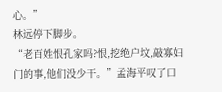心。”
林远停下脚步。
“老百姓恨孔家吗?恨,挖绝户坟,敲寡妇门的事,他们没少干。”孟海平叹了口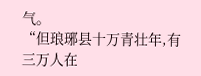气。
“但琅琊县十万青壮年,有三万人在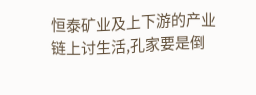恒泰矿业及上下游的产业链上讨生活,孔家要是倒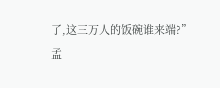了,这三万人的饭碗谁来端?”
孟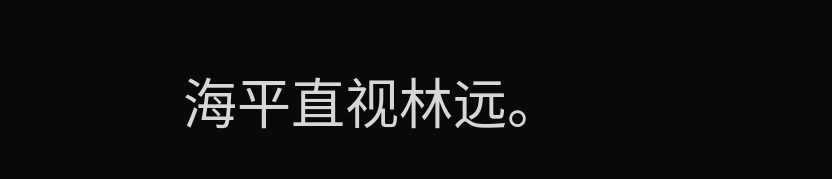海平直视林远。